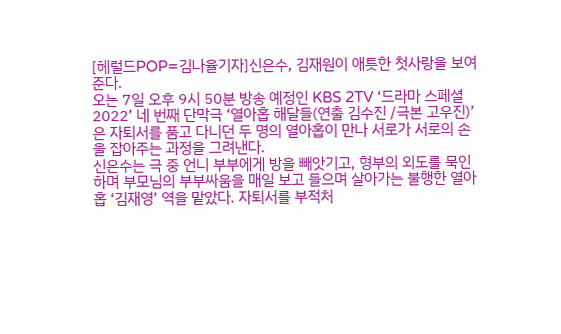[헤럴드POP=김나율기자]신은수, 김재원이 애틋한 첫사랑을 보여준다.
오는 7일 오후 9시 50분 방송 예정인 KBS 2TV ‘드라마 스페셜 2022’ 네 번째 단막극 ‘열아홉 해달들(연출 김수진 /극본 고우진)’은 자퇴서를 품고 다니던 두 명의 열아홉이 만나 서로가 서로의 손을 잡아주는 과정을 그려낸다.
신은수는 극 중 언니 부부에게 방을 빼앗기고, 형부의 외도를 묵인하며 부모님의 부부싸움을 매일 보고 들으며 살아가는 불행한 열아홉 ‘김재영’ 역을 맡았다. 자퇴서를 부적처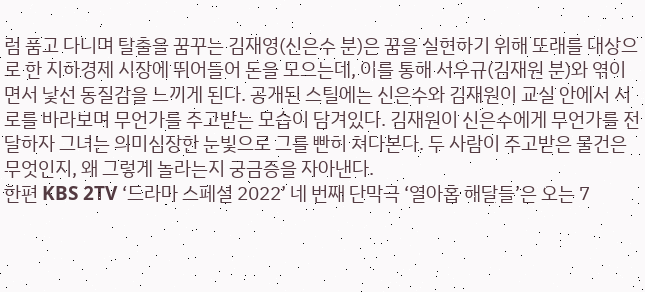럼 품고 다니며 탈출을 꿈꾸는 김재영(신은수 분)은 꿈을 실현하기 위해 또래를 대상으로 한 지하경제 시장에 뛰어들어 돈을 모으는데, 이를 통해 서우규(김재원 분)와 엮이면서 낯선 동질감을 느끼게 된다. 공개된 스틸에는 신은수와 김재원이 교실 안에서 서로를 바라보며 무언가를 주고받는 모습이 담겨있다. 김재원이 신은수에게 무언가를 전달하자 그녀는 의미심장한 눈빛으로 그를 빤히 쳐다본다. 두 사람이 주고받은 물건은 무엇인지, 왜 그렇게 놀라는지 궁금증을 자아낸다.
한편 KBS 2TV ‘드라마 스페셜 2022’ 네 번째 단막극 ‘열아홉 해달들’은 오는 7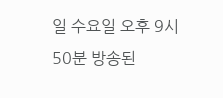일 수요일 오후 9시 50분 방송된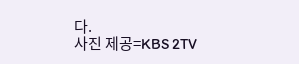다.
사진 제공=KBS 2TV